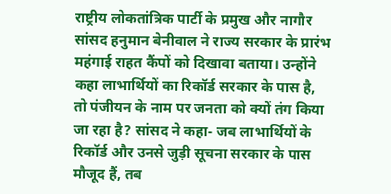राष्ट्रीय लोकतांत्रिक पार्टी के प्रमुख और नागौर सांसद हनुमान बेनीवाल ने राज्य सरकार के प्रारंभ महंगाई राहत कैंपों को दिखावा बताया। उन्होंने कहा लाभार्थियों का रिकॉर्ड सरकार के पास है, तो पंजीयन के नाम पर जनता को क्यों तंग किया जा रहा है? सांसद ने कहा- जब लाभार्थियों के रिकॉर्ड और उनसे जुड़ी सूचना सरकार के पास मौजूद हैं, तब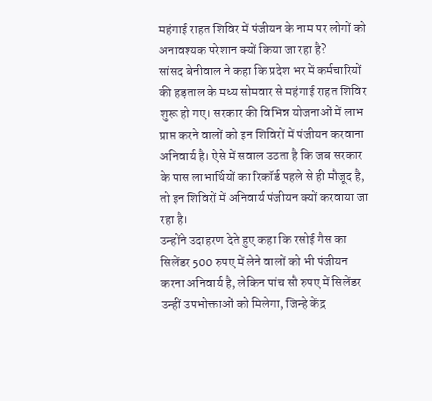महंगाई राहत शिविर में पंजीयन के नाम पर लोगों को अनावश्यक परेशान क्यों किया जा रहा है?
सांसद बेनीवाल ने कहा कि प्रदेश भर में कर्मचारियों की हड़ताल के मध्य सोमवार से महंगाई राहत शिविर शुरू हो गए। सरकार की विभिन्न योजनाओं में लाभ प्राप्त करने वालों को इन शिविरों में पंजीयन करवाना अनिवार्य है। ऐसे में सवाल उठता है कि जब सरकार के पास लाभार्थियों का रिकॉर्ड पहले से ही मौजूद है, तो इन शिविरों में अनिवार्य पंजीयन क्यों करवाया जा रहा है।
उन्होंने उदाहरण देते हुए कहा कि रसोई गैस का सिलेंडर 500 रुपए में लेने वालों को भी पंजीयन करना अनिवार्य है, लेकिन पांच सौ रुपए में सिलेंडर उन्हीं उपभोक्ताओं को मिलेगा, जिन्हे केंद्र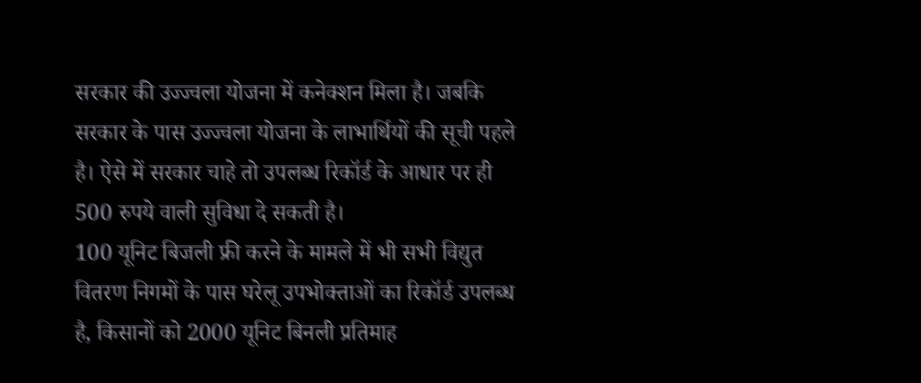सरकार की उज्ज्वला योजना में कनेक्शन मिला है। जबकि सरकार के पास उज्ज्वला योजना के लाभार्थियों की सूची पहले है। ऐसे में सरकार चाहे तो उपलब्ध रिकॉर्ड के आधार पर ही 500 रुपये वाली सुविधा दे सकती है।
100 यूनिट बिजली फ्री करने के मामले में भी सभी विद्युत वितरण निगमों के पास घरेलू उपभोक्ताओं का रिकॉर्ड उपलब्ध है, किसानों को 2000 यूनिट बिनली प्रतिमाह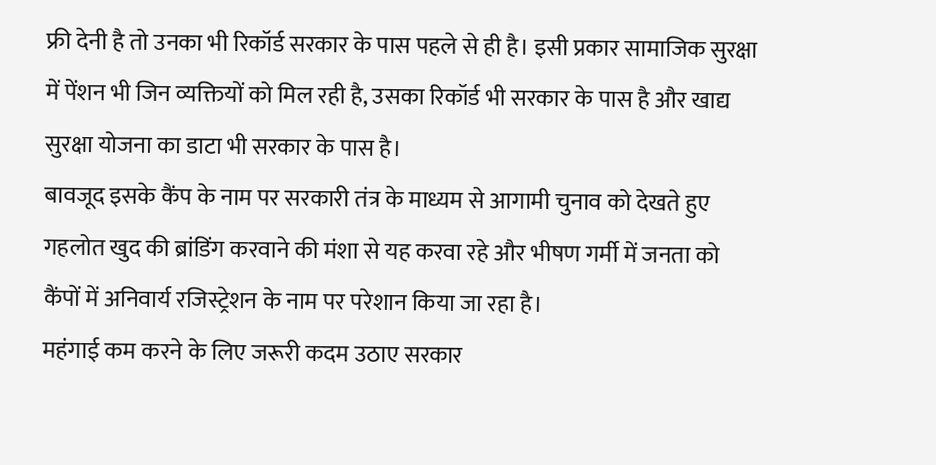फ्री देनी है तो उनका भी रिकॉर्ड सरकार के पास पहले से ही है। इसी प्रकार सामाजिक सुरक्षा में पेंशन भी जिन व्यक्तियों को मिल रही है, उसका रिकॉर्ड भी सरकार के पास है और खाद्य सुरक्षा योजना का डाटा भी सरकार के पास है।
बावजूद इसके कैंप के नाम पर सरकारी तंत्र के माध्यम से आगामी चुनाव को देखते हुए गहलोत खुद की ब्रांडिंग करवाने की मंशा से यह करवा रहे और भीषण गर्मी में जनता को कैंपों में अनिवार्य रजिस्ट्रेशन के नाम पर परेशान किया जा रहा है।
महंगाई कम करने के लिए जरूरी कदम उठाए सरकार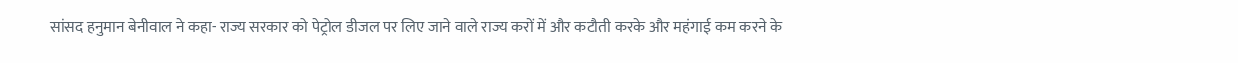सांसद हनुमान बेनीवाल ने कहा- राज्य सरकार को पेट्रोल डीजल पर लिए जाने वाले राज्य करों में और कटौती करके और महंगाई कम करने के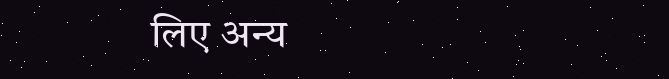लिए अन्य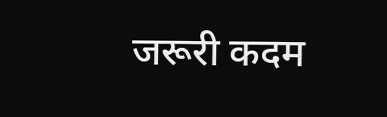जरूरी कदम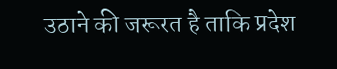उठाने की जरूरत है ताकि प्रदेश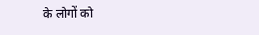के लोगों को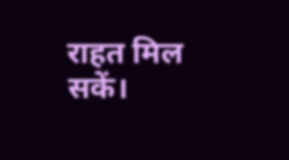राहत मिल सकें।